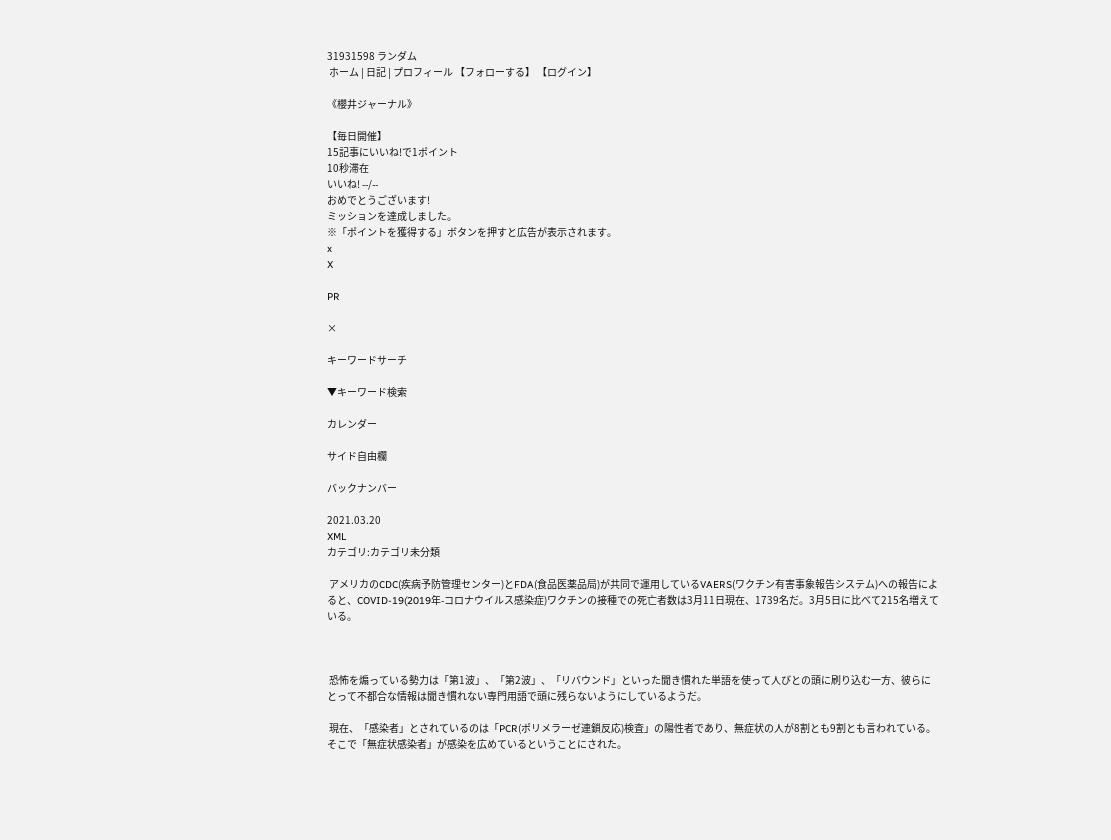31931598 ランダム
 ホーム | 日記 | プロフィール 【フォローする】 【ログイン】

《櫻井ジャーナル》

【毎日開催】
15記事にいいね!で1ポイント
10秒滞在
いいね! --/--
おめでとうございます!
ミッションを達成しました。
※「ポイントを獲得する」ボタンを押すと広告が表示されます。
x
X

PR

×

キーワードサーチ

▼キーワード検索

カレンダー

サイド自由欄

バックナンバー

2021.03.20
XML
カテゴリ:カテゴリ未分類

 アメリカのCDC(疾病予防管理センター)とFDA(食品医薬品局)が共同で運用しているVAERS(ワクチン有害事象報告システム)への報告によると、COVID-19(2019年-コロナウイルス感染症)ワクチンの接種での死亡者数は3月11日現在、1739名だ。3月5日に比べて215名増えている。



 恐怖を煽っている勢力は「第1波」、「第2波」、「リバウンド」といった聞き慣れた単語を使って人びとの頭に刷り込む一方、彼らにとって不都合な情報は聞き慣れない専門用語で頭に残らないようにしているようだ。

 現在、「感染者」とされているのは「PCR(ポリメラーゼ連鎖反応)検査」の陽性者であり、無症状の人が8割とも9割とも言われている。そこで「無症状感染者」が感染を広めているということにされた。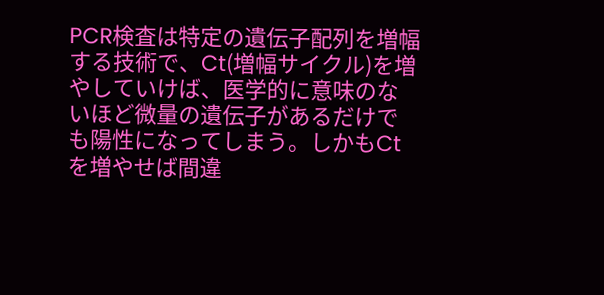PCR検査は特定の遺伝子配列を増幅する技術で、Ct(増幅サイクル)を増やしていけば、医学的に意味のないほど微量の遺伝子があるだけでも陽性になってしまう。しかもCtを増やせば間違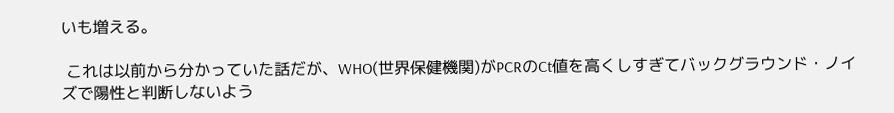いも増える。

 これは以前から分かっていた話だが、WHO(世界保健機関)がPCRのCt値を高くしすぎてバックグラウンド・ノイズで陽性と判断しないよう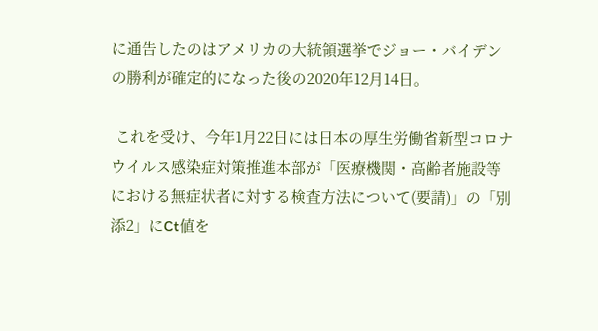に通告したのはアメリカの大統領選挙でジョー・バイデンの勝利が確定的になった後の2020年12月14日。

 これを受け、今年1月22日には日本の厚生労働省新型コロナウイルス感染症対策推進本部が「医療機関・高齢者施設等における無症状者に対する検査方法について(要請)」の「別添2」にCt値を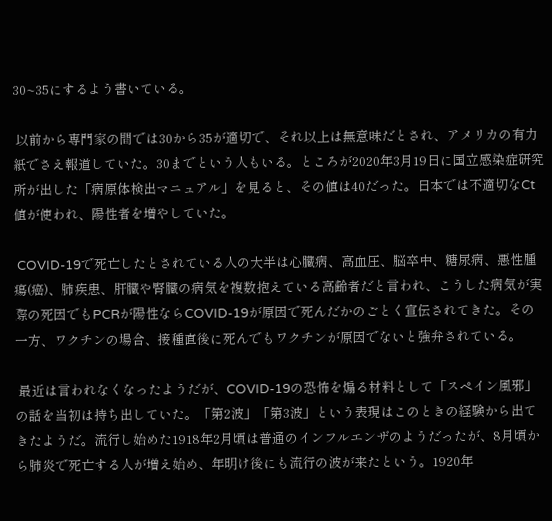30~35にするよう書いている。

 以前から専門家の間では30から35が適切で、それ以上は無意味だとされ、アメリカの有力紙でさえ報道していた。30までという人もいる。ところが2020年3月19日に国立感染症研究所が出した「病原体検出マニュアル」を見ると、その値は40だった。日本では不適切なCt値が使われ、陽性者を増やしていた。

 COVID-19で死亡したとされている人の大半は心臓病、高血圧、脳卒中、糖尿病、悪性腫瘍(癌)、肺疾患、肝臓や腎臓の病気を複数抱えている高齢者だと言われ、こうした病気が実際の死因でもPCRが陽性ならCOVID-19が原因で死んだかのごとく宣伝されてきた。その一方、ワクチンの場合、接種直後に死んでもワクチンが原因でないと強弁されている。

 最近は言われなくなったようだが、COVID-19の恐怖を煽る材料として「スペイン風邪」の話を当初は持ち出していた。「第2波」「第3波」という表現はこのときの経験から出てきたようだ。流行し始めた1918年2月頃は普通のインフルエンザのようだったが、8月頃から肺炎で死亡する人が増え始め、年明け後にも流行の波が来たという。1920年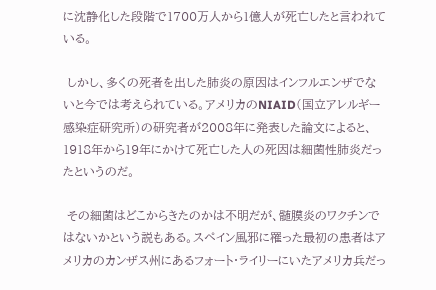に沈静化した段階で1700万人から1億人が死亡したと言われている。

 しかし、多くの死者を出した肺炎の原因はインフルエンザでないと今では考えられている。アメリカのNIAID(国立アレルギー感染症研究所)の研究者が2008年に発表した論文によると、1918年から19年にかけて死亡した人の死因は細菌性肺炎だったというのだ。

 その細菌はどこからきたのかは不明だが、髄膜炎のワクチンではないかという説もある。スペイン風邪に罹った最初の患者はアメリカのカンザス州にあるフォート・ライリーにいたアメリカ兵だっ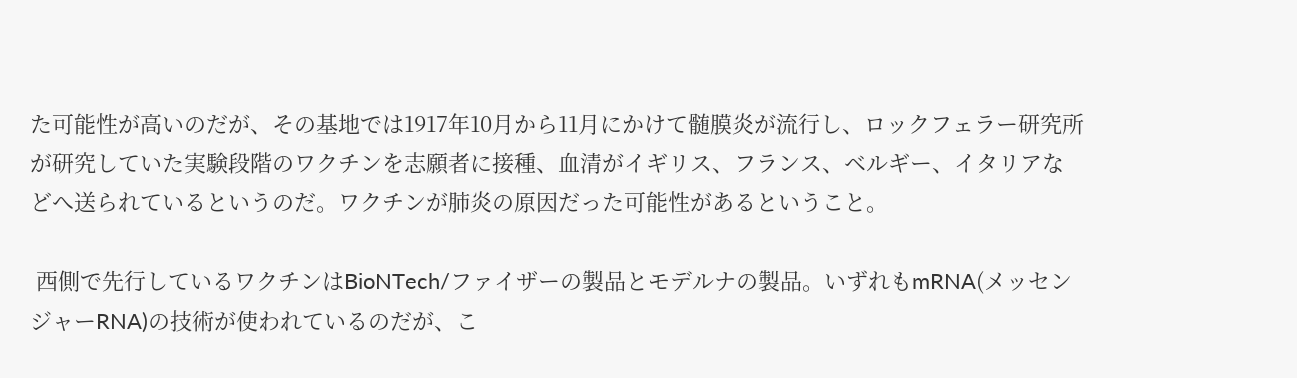た可能性が高いのだが、その基地では1917年10月から11月にかけて髄膜炎が流行し、ロックフェラー研究所が研究していた実験段階のワクチンを志願者に接種、血清がイギリス、フランス、ベルギー、イタリアなどへ送られているというのだ。ワクチンが肺炎の原因だった可能性があるということ。

 西側で先行しているワクチンはBioNTech/ファイザーの製品とモデルナの製品。いずれもmRNA(メッセンジャーRNA)の技術が使われているのだが、こ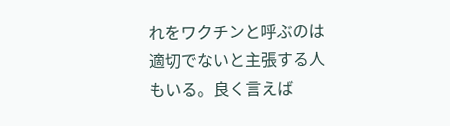れをワクチンと呼ぶのは適切でないと主張する人もいる。良く言えば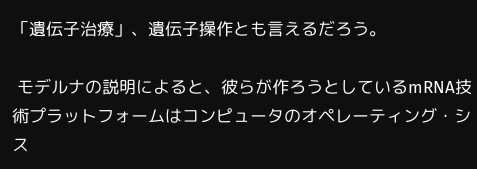「遺伝子治療」、遺伝子操作とも言えるだろう。

 モデルナの説明によると、彼らが作ろうとしているmRNA技術プラットフォームはコンピュータのオペレーティング・シス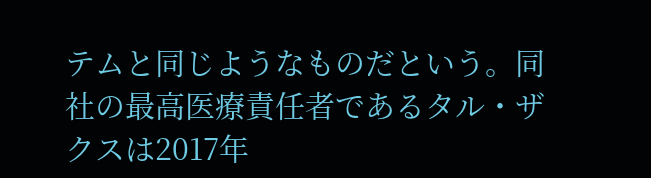テムと同じようなものだという。同社の最高医療責任者であるタル・ザクスは2017年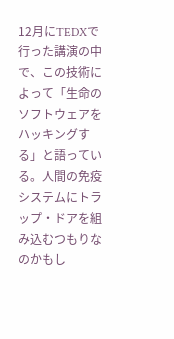12月にTEDXで行った講演の中で、この技術によって「生命のソフトウェアをハッキングする」と語っている。人間の免疫システムにトラップ・ドアを組み込むつもりなのかもし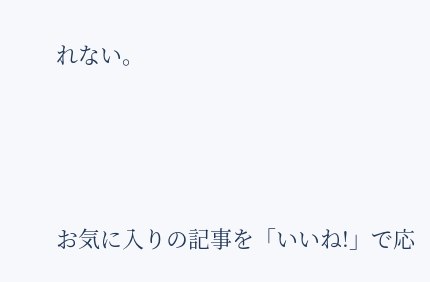れない。






お気に入りの記事を「いいね!」で応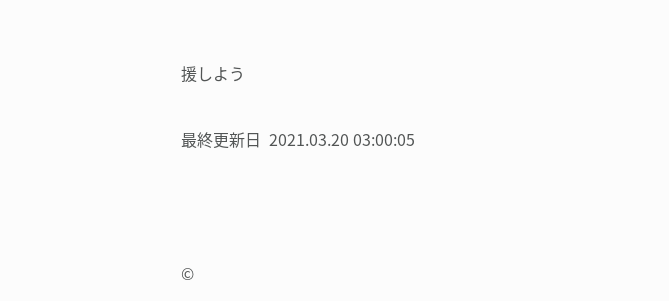援しよう

最終更新日  2021.03.20 03:00:05



©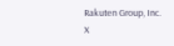Rakuten Group, Inc.
X